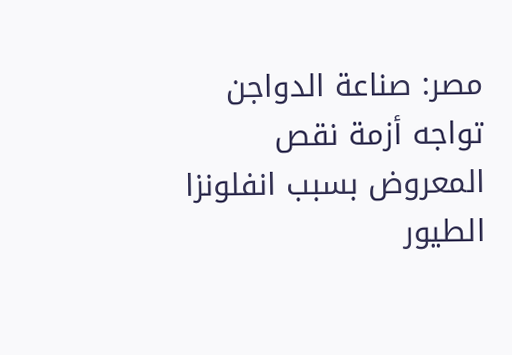مصر: صناعة الدواجن تواجه أزمة نقص المعروض بسبب انفلونزا الطيور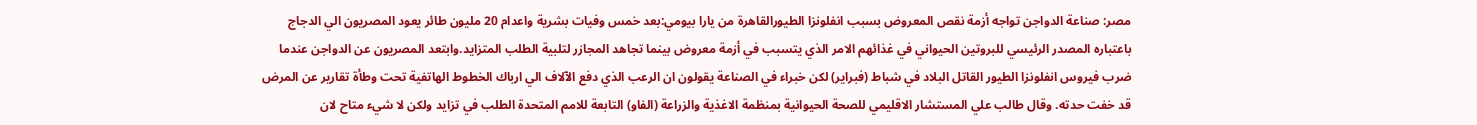مصر: صناعة الدواجن تواجه أزمة نقص المعروض بسبب انفلونزا الطيورالقاهرة من يارا بيومي:بعد خمس وفيات بشرية واعدام 20 مليون طائر يعود المصريون الي الدجاج باعتباره المصدر الرئيسي للبروتين الحيواني في غذائهم الامر الذي يتسبب في أزمة معروض بينما تجاهد المجازر لتلبية الطلب المتزايد.وابتعد المصريون عن الدواجن عندما ضرب فيروس انفلونزا الطيور القاتل البلاد في شباط (فبراير) لكن خبراء في الصناعة يقولون ان الرعب الذي دفع الآلاف الي ارباك الخطوط الهاتفية تحت وطأة تقارير عن المرض قد خفت حدته. وقال طالب علي المستشار الاقليمي للصحة الحيوانية بمنظمة الاغذية والزراعة (الفاو) التابعة للامم المتحدة الطلب في تزايد ولكن لا شيء متاح لان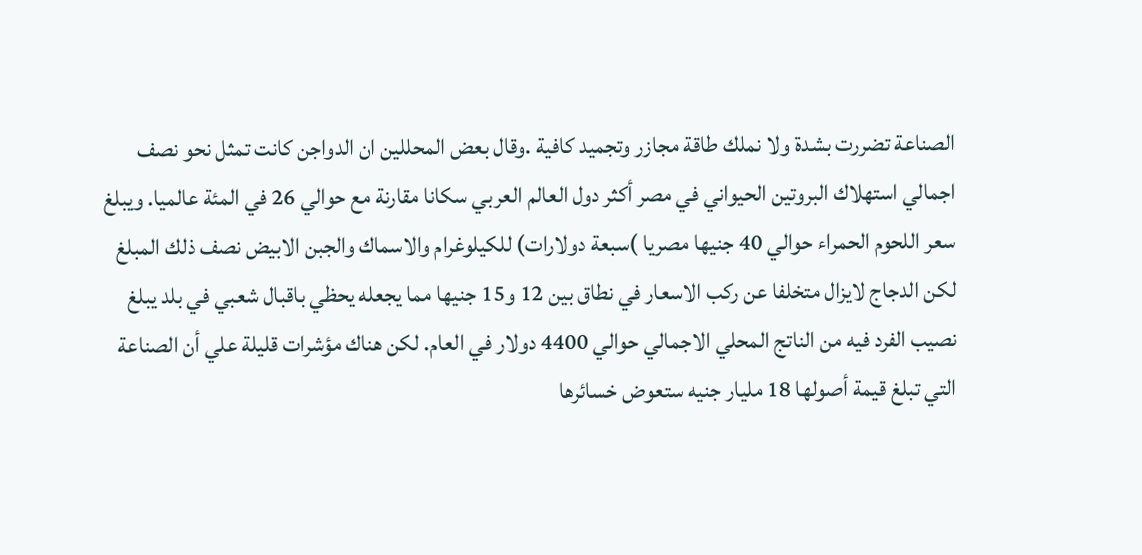الصناعة تضررت بشدة ولا نملك طاقة مجازر وتجميد كافية .وقال بعض المحللين ان الدواجن كانت تمثل نحو نصف اجمالي استهلاك البروتين الحيواني في مصر أكثر دول العالم العربي سكانا مقارنة مع حوالي 26 في المئة عالميا. ويبلغ سعر اللحوم الحمراء حوالي 40 جنيها مصريا )سبعة دولارات) للكيلوغرام والاسماك والجبن الابيض نصف ذلك المبلغ لكن الدجاج لايزال متخلفا عن ركب الاسعار في نطاق بين 12 و15 جنيها مما يجعله يحظي باقبال شعبي في بلد يبلغ نصيب الفرد فيه من الناتج المحلي الاجمالي حوالي 4400 دولار في العام. لكن هناك مؤشرات قليلة علي أن الصناعة التي تبلغ قيمة أصولها 18 مليار جنيه ستعوض خسائرها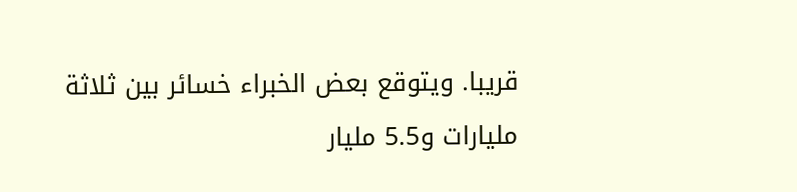قريبا. ويتوقع بعض الخبراء خسائر بين ثلاثة مليارات و5.5 مليار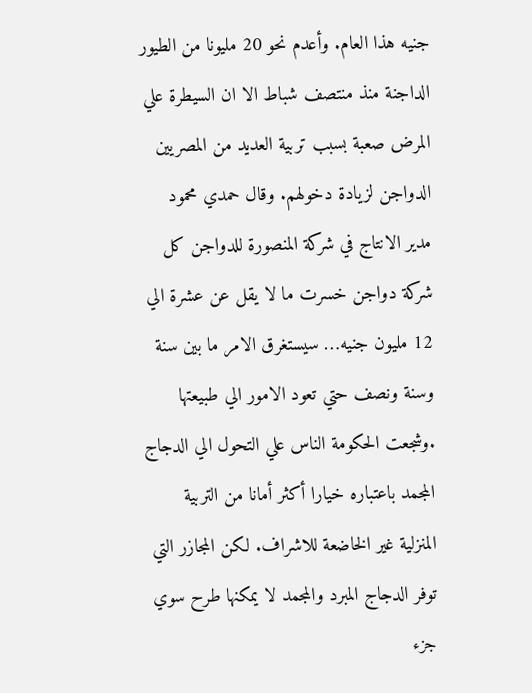جنيه هذا العام. وأعدم نحو 20 مليونا من الطيور الداجنة منذ منتصف شباط الا ان السيطرة علي المرض صعبة بسبب تربية العديد من المصريين الدواجن لزيادة دخولهم. وقال حمدي محمود مدير الانتاج في شركة المنصورة للدواجن كل شركة دواجن خسرت ما لا يقل عن عشرة الي 12 مليون جنيه… سيستغرق الامر ما بين سنة وسنة ونصف حتي تعود الامور الي طبيعتها .وشجعت الحكومة الناس علي التحول الي الدجاج المجمد باعتباره خيارا أكثر أمانا من التربية المنزلية غير الخاضعة للاشراف. لكن المجازر التي توفر الدجاج المبرد والمجمد لا يمكنها طرح سوي جزء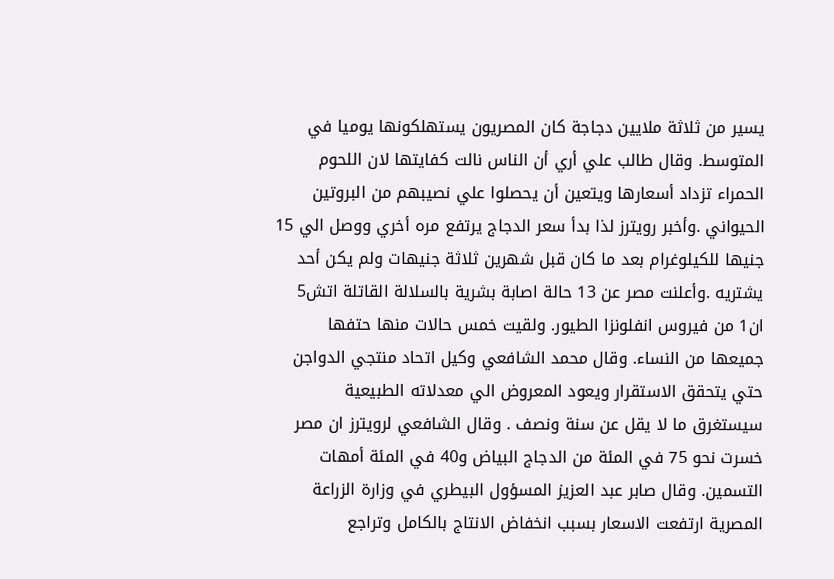يسير من ثلاثة ملايين دجاجة كان المصريون يستهلكونها يوميا في المتوسط. وقال طالب علي أري أن الناس نالت كفايتها لان اللحوم الحمراء تزداد أسعارها ويتعين أن يحصلوا علي نصيبهم من البروتين الحيواني .وأخبر رويترز لذا بدأ سعر الدجاج يرتفع مره أخري ووصل الي 15 جنيها للكيلوغرام بعد ما كان قبل شهرين ثلاثة جنيهات ولم يكن أحد يشتريه .وأعلنت مصر عن 13 حالة اصابة بشرية بالسلالة القاتلة اتش5 ان1 من فيروس انفلونزا الطيور. ولقيت خمس حالات منها حتفها جميعها من النساء. وقال محمد الشافعي وكيل اتحاد منتجي الدواجن حتي يتحقق الاستقرار ويعود المعروض الي معدلاته الطبيعية سيستغرق ما لا يقل عن سنة ونصف . وقال الشافعي لرويترز ان مصر خسرت نحو 75 في المئة من الدجاج البياض و40 في المئة أمهات التسمين. وقال صابر عبد العزيز المسؤول البيطري في وزارة الزراعة المصرية ارتفعت الاسعار بسبب انخفاض الانتاج بالكامل وتراجع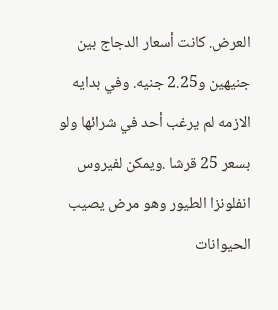العرض. كانت أسعار الدجاج بين جنيهين و2.25 جنيه. وفي بدايه الازمه لم يرغب أحد في شرائها ولو بسعر 25 قرشا .ويمكن لفيروس انفلونزا الطيور وهو مرض يصيب الحيوانات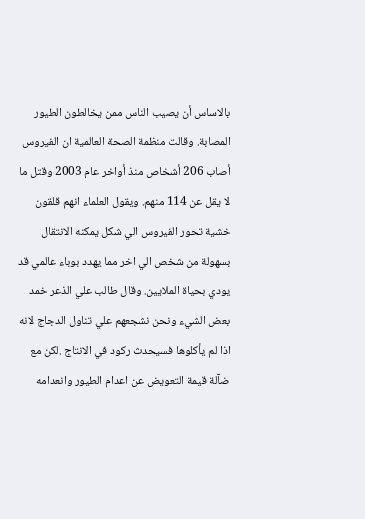بالاساس أن يصيب الناس ممن يخالطون الطيور المصابة. وقالت منظمة الصحة العالمية ان الفيروس أصاب 206 أشخاص منذ أواخر عام 2003 وقتل ما لا يقل عن 114 منهم. ويقول العلماء انهم قلقون خشية تحور الفيروس الي شكل يمكنه الانتقال بسهولة من شخص الي اخر مما يهدد بوباء عالمي قد يودي بحياة الملايين. وقال طالب علي الذعر خمد بعض الشيء ونحن نشجعهم علي تناول الدجاج لانه اذا لم يأكلوها فسيحدث ركود في الانتاج .لكن مع ضآلة قيمة التعويض عن اعدام الطيور وانعدامه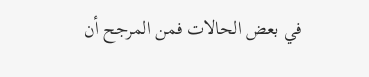في بعض الحالات فمن المرجح أن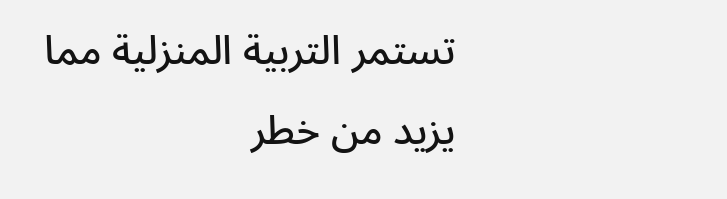تستمر التربية المنزلية مما يزيد من خطر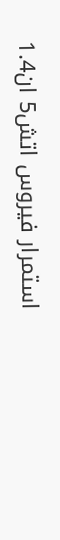استمرار فيروس اتش5 ان1.4